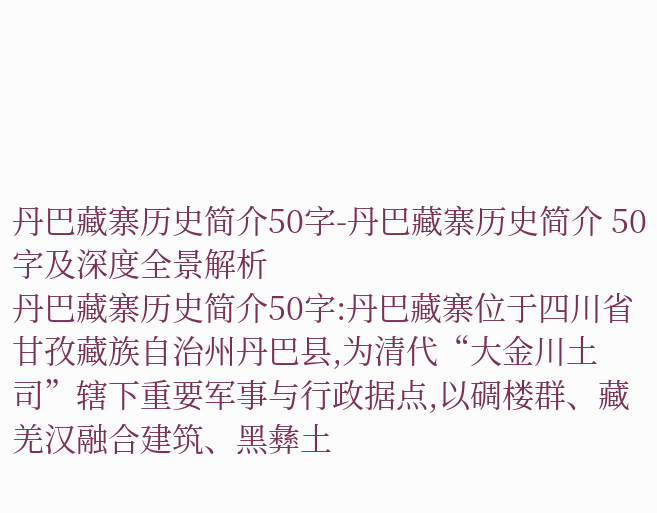丹巴藏寨历史简介50字-丹巴藏寨历史简介 50 字及深度全景解析
丹巴藏寨历史简介50字:丹巴藏寨位于四川省甘孜藏族自治州丹巴县,为清代“大金川土司”辖下重要军事与行政据点,以碉楼群、藏羌汉融合建筑、黑彝土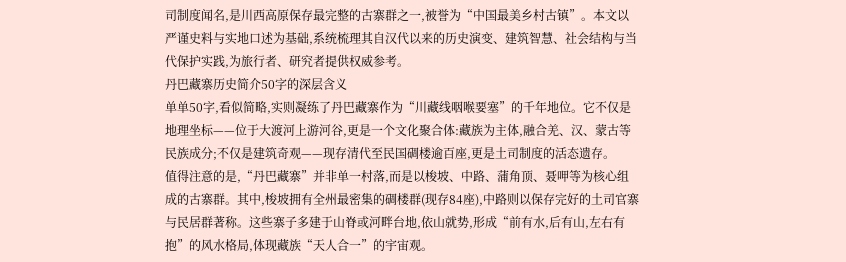司制度闻名,是川西高原保存最完整的古寨群之一,被誉为“中国最美乡村古镇”。本文以严谨史料与实地口述为基础,系统梳理其自汉代以来的历史演变、建筑智慧、社会结构与当代保护实践,为旅行者、研究者提供权威参考。
丹巴藏寨历史简介50字的深层含义
单单50字,看似简略,实则凝练了丹巴藏寨作为“川藏线咽喉要塞”的千年地位。它不仅是地理坐标——位于大渡河上游河谷,更是一个文化聚合体:藏族为主体,融合羌、汉、蒙古等民族成分;不仅是建筑奇观——现存清代至民国碉楼逾百座,更是土司制度的活态遗存。
值得注意的是,“丹巴藏寨”并非单一村落,而是以梭坡、中路、蒲角顶、聂呷等为核心组成的古寨群。其中,梭坡拥有全州最密集的碉楼群(现存84座),中路则以保存完好的土司官寨与民居群著称。这些寨子多建于山脊或河畔台地,依山就势,形成“前有水,后有山,左右有抱”的风水格局,体现藏族“天人合一”的宇宙观。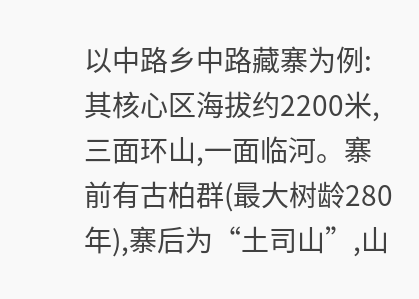以中路乡中路藏寨为例:其核心区海拔约2200米,三面环山,一面临河。寨前有古柏群(最大树龄280年),寨后为“土司山”,山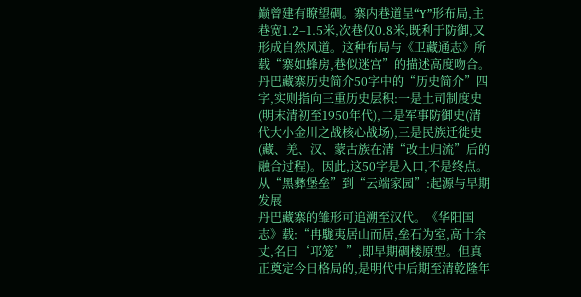巅曾建有瞭望碉。寨内巷道呈“Y”形布局,主巷宽1.2–1.5米,次巷仅0.8米,既利于防御,又形成自然风道。这种布局与《卫藏通志》所载“寨如蜂房,巷似迷宫”的描述高度吻合。
丹巴藏寨历史简介50字中的“历史简介”四字,实则指向三重历史层积:一是土司制度史(明末清初至1950年代),二是军事防御史(清代大小金川之战核心战场),三是民族迁徙史(藏、羌、汉、蒙古族在清“改土归流”后的融合过程)。因此,这50字是入口,不是终点。
从“黑彝堡垒”到“云端家园”:起源与早期发展
丹巴藏寨的雏形可追溯至汉代。《华阳国志》载:“冉駹夷居山而居,垒石为室,高十余丈,名曰‘邛笼’”,即早期碉楼原型。但真正奠定今日格局的,是明代中后期至清乾隆年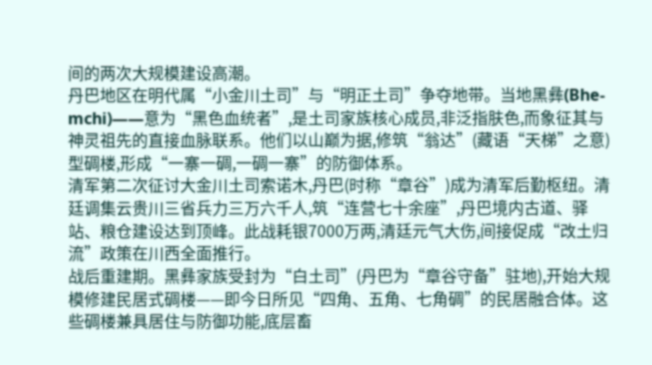间的两次大规模建设高潮。
丹巴地区在明代属“小金川土司”与“明正土司”争夺地带。当地黑彝(Bhe-mchi)——意为“黑色血统者”,是土司家族核心成员,非泛指肤色,而象征其与神灵祖先的直接血脉联系。他们以山巅为据,修筑“翁达”(藏语“天梯”之意)型碉楼,形成“一寨一碉,一碉一寨”的防御体系。
清军第二次征讨大金川土司索诺木,丹巴(时称“章谷”)成为清军后勤枢纽。清廷调集云贵川三省兵力三万六千人,筑“连营七十余座”,丹巴境内古道、驿站、粮仓建设达到顶峰。此战耗银7000万两,清廷元气大伤,间接促成“改土归流”政策在川西全面推行。
战后重建期。黑彝家族受封为“白土司”(丹巴为“章谷守备”驻地),开始大规模修建民居式碉楼——即今日所见“四角、五角、七角碉”的民居融合体。这些碉楼兼具居住与防御功能,底层畜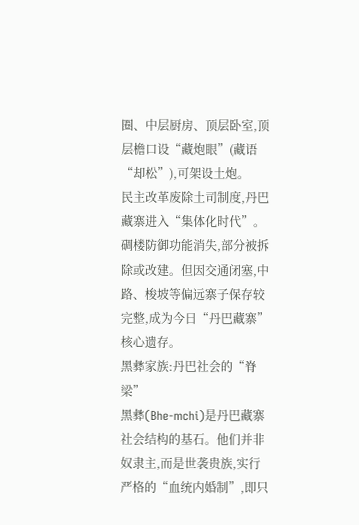圈、中层厨房、顶层卧室,顶层檐口设“藏炮眼”(藏语“却松”),可架设土炮。
民主改革废除土司制度,丹巴藏寨进入“集体化时代”。碉楼防御功能消失,部分被拆除或改建。但因交通闭塞,中路、梭坡等偏远寨子保存较完整,成为今日“丹巴藏寨”核心遗存。
黑彝家族:丹巴社会的“脊梁”
黑彝(Bhe-mchi)是丹巴藏寨社会结构的基石。他们并非奴隶主,而是世袭贵族,实行严格的“血统内婚制”,即只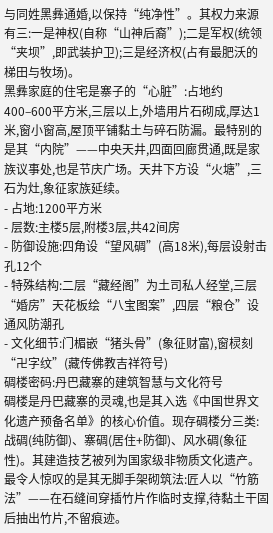与同姓黑彝通婚,以保持“纯净性”。其权力来源有三:一是神权(自称“山神后裔”);二是军权(统领“夹坝”,即武装护卫);三是经济权(占有最肥沃的梯田与牧场)。
黑彝家庭的住宅是寨子的“心脏”:占地约400–600平方米,三层以上,外墙用片石砌成,厚达1米,窗小窗高,屋顶平铺黏土与碎石防漏。最特别的是其“内院”——中央天井,四面回廊贯通,既是家族议事处,也是节庆广场。天井下方设“火塘”,三石为灶,象征家族延续。
- 占地:1200平方米
- 层数:主楼5层,附楼3层,共42间房
- 防御设施:四角设“望风碉”(高18米),每层设射击孔12个
- 特殊结构:二层“藏经阁”为土司私人经堂,三层“婚房”天花板绘“八宝图案”,四层“粮仓”设通风防潮孔
- 文化细节:门楣嵌“猪头骨”(象征财富),窗棂刻“卍字纹”(藏传佛教吉祥符号)
碉楼密码:丹巴藏寨的建筑智慧与文化符号
碉楼是丹巴藏寨的灵魂,也是其入选《中国世界文化遗产预备名单》的核心价值。现存碉楼分三类:战碉(纯防御)、寨碉(居住+防御)、风水碉(象征性)。其建造技艺被列为国家级非物质文化遗产。
最令人惊叹的是其无脚手架砌筑法:匠人以“竹筋法”——在石缝间穿插竹片作临时支撑,待黏土干固后抽出竹片,不留痕迹。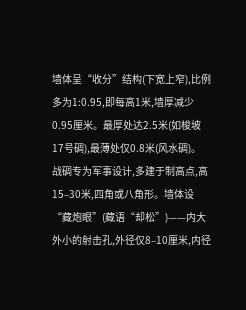墙体呈“收分”结构(下宽上窄),比例多为1:0.95,即每高1米,墙厚减少0.95厘米。最厚处达2.5米(如梭坡17号碉),最薄处仅0.8米(风水碉)。
战碉专为军事设计,多建于制高点,高15–30米,四角或八角形。墙体设“藏炮眼”(藏语“却松”)——内大外小的射击孔,外径仅8–10厘米,内径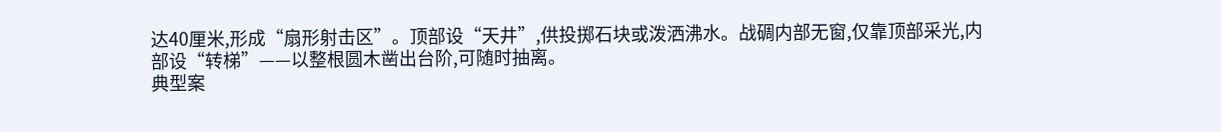达40厘米,形成“扇形射击区”。顶部设“天井”,供投掷石块或泼洒沸水。战碉内部无窗,仅靠顶部采光,内部设“转梯”——以整根圆木凿出台阶,可随时抽离。
典型案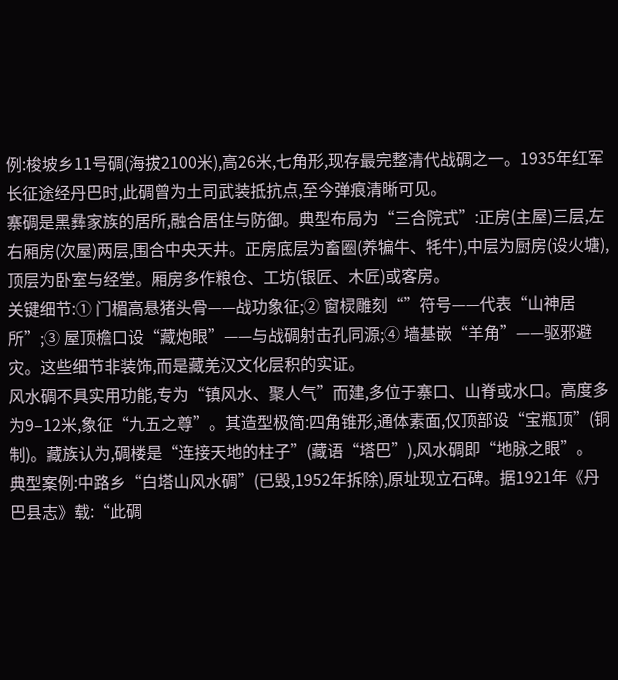例:梭坡乡11号碉(海拔2100米),高26米,七角形,现存最完整清代战碉之一。1935年红军长征途经丹巴时,此碉曾为土司武装抵抗点,至今弹痕清晰可见。
寨碉是黑彝家族的居所,融合居住与防御。典型布局为“三合院式”:正房(主屋)三层,左右厢房(次屋)两层,围合中央天井。正房底层为畜圈(养犏牛、牦牛),中层为厨房(设火塘),顶层为卧室与经堂。厢房多作粮仓、工坊(银匠、木匠)或客房。
关键细节:① 门楣高悬猪头骨——战功象征;② 窗棂雕刻“”符号——代表“山神居所”;③ 屋顶檐口设“藏炮眼”——与战碉射击孔同源;④ 墙基嵌“羊角”——驱邪避灾。这些细节非装饰,而是藏羌汉文化层积的实证。
风水碉不具实用功能,专为“镇风水、聚人气”而建,多位于寨口、山脊或水口。高度多为9–12米,象征“九五之尊”。其造型极简:四角锥形,通体素面,仅顶部设“宝瓶顶”(铜制)。藏族认为,碉楼是“连接天地的柱子”(藏语“塔巴”),风水碉即“地脉之眼”。
典型案例:中路乡“白塔山风水碉”(已毁,1952年拆除),原址现立石碑。据1921年《丹巴县志》载:“此碉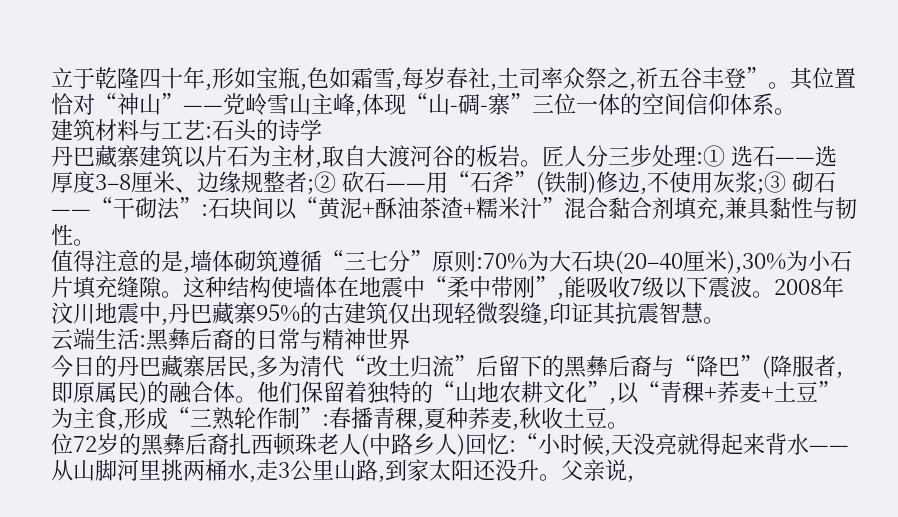立于乾隆四十年,形如宝瓶,色如霜雪,每岁春社,土司率众祭之,祈五谷丰登”。其位置恰对“神山”——党岭雪山主峰,体现“山-碉-寨”三位一体的空间信仰体系。
建筑材料与工艺:石头的诗学
丹巴藏寨建筑以片石为主材,取自大渡河谷的板岩。匠人分三步处理:① 选石——选厚度3–8厘米、边缘规整者;② 砍石——用“石斧”(铁制)修边,不使用灰浆;③ 砌石——“干砌法”:石块间以“黄泥+酥油茶渣+糯米汁”混合黏合剂填充,兼具黏性与韧性。
值得注意的是,墙体砌筑遵循“三七分”原则:70%为大石块(20–40厘米),30%为小石片填充缝隙。这种结构使墙体在地震中“柔中带刚”,能吸收7级以下震波。2008年汶川地震中,丹巴藏寨95%的古建筑仅出现轻微裂缝,印证其抗震智慧。
云端生活:黑彝后裔的日常与精神世界
今日的丹巴藏寨居民,多为清代“改土归流”后留下的黑彝后裔与“降巴”(降服者,即原属民)的融合体。他们保留着独特的“山地农耕文化”,以“青稞+荞麦+土豆”为主食,形成“三熟轮作制”:春播青稞,夏种荞麦,秋收土豆。
位72岁的黑彝后裔扎西顿珠老人(中路乡人)回忆:“小时候,天没亮就得起来背水——从山脚河里挑两桶水,走3公里山路,到家太阳还没升。父亲说,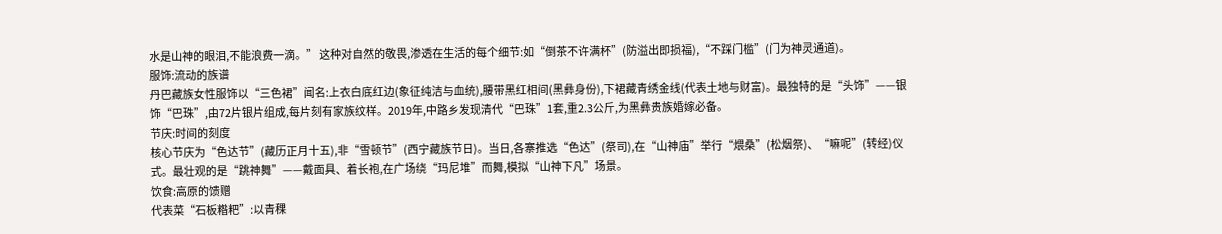水是山神的眼泪,不能浪费一滴。” 这种对自然的敬畏,渗透在生活的每个细节:如“倒茶不许满杯”(防溢出即损福),“不踩门槛”(门为神灵通道)。
服饰:流动的族谱
丹巴藏族女性服饰以“三色裙”闻名:上衣白底红边(象征纯洁与血统),腰带黑红相间(黑彝身份),下裙藏青绣金线(代表土地与财富)。最独特的是“头饰”——银饰“巴珠”,由72片银片组成,每片刻有家族纹样。2019年,中路乡发现清代“巴珠”1套,重2.3公斤,为黑彝贵族婚嫁必备。
节庆:时间的刻度
核心节庆为“色达节”(藏历正月十五),非“雪顿节”(西宁藏族节日)。当日,各寨推选“色达”(祭司),在“山神庙”举行“煨桑”(松烟祭)、“嘛呢”(转经)仪式。最壮观的是“跳神舞”——戴面具、着长袍,在广场绕“玛尼堆”而舞,模拟“山神下凡”场景。
饮食:高原的馈赠
代表菜“石板糌粑”:以青稞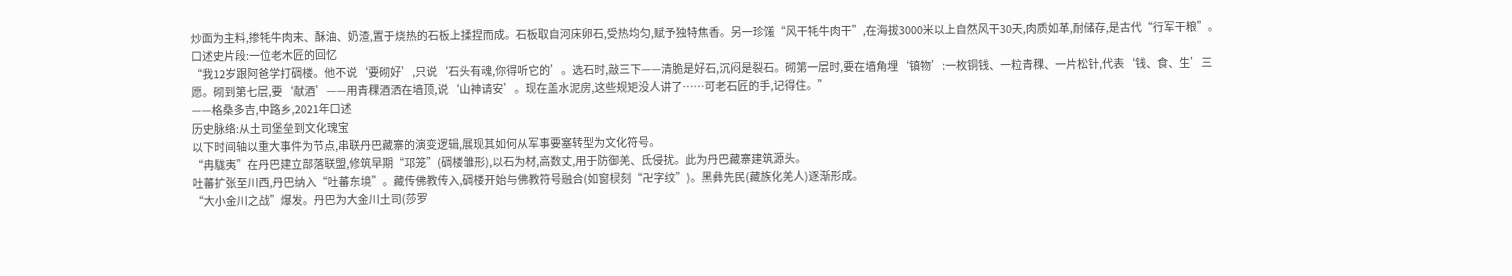炒面为主料,掺牦牛肉末、酥油、奶渣,置于烧热的石板上揉捏而成。石板取自河床卵石,受热均匀,赋予独特焦香。另一珍馐“风干牦牛肉干”,在海拔3000米以上自然风干30天,肉质如革,耐储存,是古代“行军干粮”。
口述史片段:一位老木匠的回忆
“我12岁跟阿爸学打碉楼。他不说‘要砌好’,只说‘石头有魂,你得听它的’。选石时,敲三下——清脆是好石,沉闷是裂石。砌第一层时,要在墙角埋‘镇物’:一枚铜钱、一粒青稞、一片松针,代表‘钱、食、生’三愿。砌到第七层,要‘献酒’——用青稞酒洒在墙顶,说‘山神请安’。现在盖水泥房,这些规矩没人讲了……可老石匠的手,记得住。”
——格桑多吉,中路乡,2021年口述
历史脉络:从土司堡垒到文化瑰宝
以下时间轴以重大事件为节点,串联丹巴藏寨的演变逻辑,展现其如何从军事要塞转型为文化符号。
“冉駹夷”在丹巴建立部落联盟,修筑早期“邛笼”(碉楼雏形),以石为材,高数丈,用于防御羌、氐侵扰。此为丹巴藏寨建筑源头。
吐蕃扩张至川西,丹巴纳入“吐蕃东境”。藏传佛教传入,碉楼开始与佛教符号融合(如窗棂刻“卍字纹”)。黑彝先民(藏族化羌人)逐渐形成。
“大小金川之战”爆发。丹巴为大金川土司(莎罗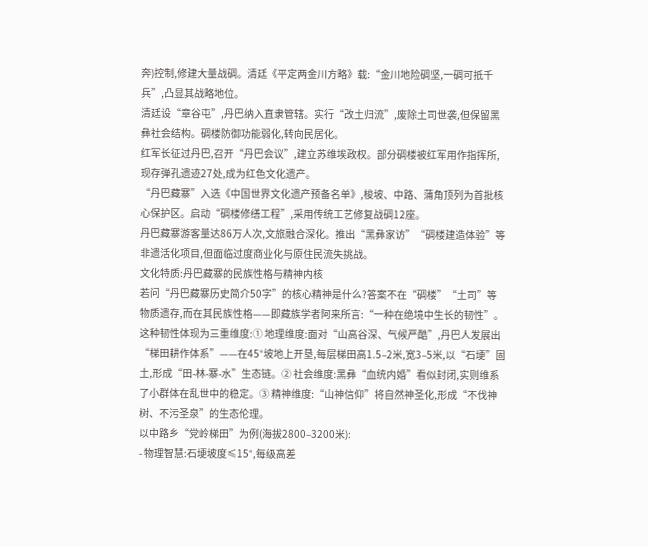奔)控制,修建大量战碉。清廷《平定两金川方略》载:“金川地险碉坚,一碉可抵千兵”,凸显其战略地位。
清廷设“章谷屯”,丹巴纳入直隶管辖。实行“改土归流”,废除土司世袭,但保留黑彝社会结构。碉楼防御功能弱化,转向民居化。
红军长征过丹巴,召开“丹巴会议”,建立苏维埃政权。部分碉楼被红军用作指挥所,现存弹孔遗迹27处,成为红色文化遗产。
“丹巴藏寨”入选《中国世界文化遗产预备名单》,梭坡、中路、蒲角顶列为首批核心保护区。启动“碉楼修缮工程”,采用传统工艺修复战碉12座。
丹巴藏寨游客量达86万人次,文旅融合深化。推出“黑彝家访”“碉楼建造体验”等非遗活化项目,但面临过度商业化与原住民流失挑战。
文化特质:丹巴藏寨的民族性格与精神内核
若问“丹巴藏寨历史简介50字”的核心精神是什么?答案不在“碉楼”“土司”等物质遗存,而在其民族性格——即藏族学者阿来所言:“一种在绝境中生长的韧性”。
这种韧性体现为三重维度:① 地理维度:面对“山高谷深、气候严酷”,丹巴人发展出“梯田耕作体系”——在45°坡地上开垦,每层梯田高1.5–2米,宽3–5米,以“石埂”固土,形成“田-林-寨-水”生态链。② 社会维度:黑彝“血统内婚”看似封闭,实则维系了小群体在乱世中的稳定。③ 精神维度:“山神信仰”将自然神圣化,形成“不伐神树、不污圣泉”的生态伦理。
以中路乡“党岭梯田”为例(海拔2800–3200米):
- 物理智慧:石埂坡度≤15°,每级高差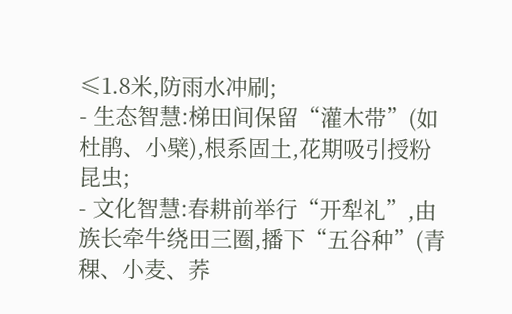≤1.8米,防雨水冲刷;
- 生态智慧:梯田间保留“灌木带”(如杜鹃、小檗),根系固土,花期吸引授粉昆虫;
- 文化智慧:春耕前举行“开犁礼”,由族长牵牛绕田三圈,播下“五谷种”(青稞、小麦、荞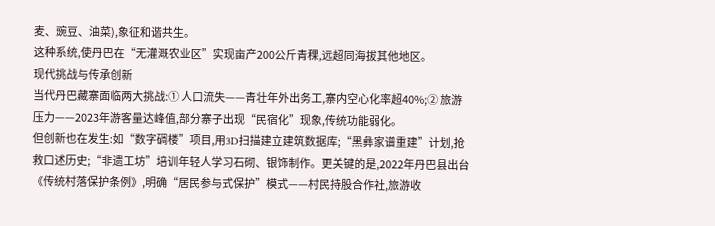麦、豌豆、油菜),象征和谐共生。
这种系统,使丹巴在“无灌溉农业区”实现亩产200公斤青稞,远超同海拔其他地区。
现代挑战与传承创新
当代丹巴藏寨面临两大挑战:① 人口流失——青壮年外出务工,寨内空心化率超40%;② 旅游压力——2023年游客量达峰值,部分寨子出现“民宿化”现象,传统功能弱化。
但创新也在发生:如“数字碉楼”项目,用3D扫描建立建筑数据库;“黑彝家谱重建”计划,抢救口述历史;“非遗工坊”培训年轻人学习石砌、银饰制作。更关键的是,2022年丹巴县出台《传统村落保护条例》,明确“居民参与式保护”模式——村民持股合作社,旅游收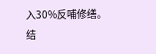入30%反哺修缮。
结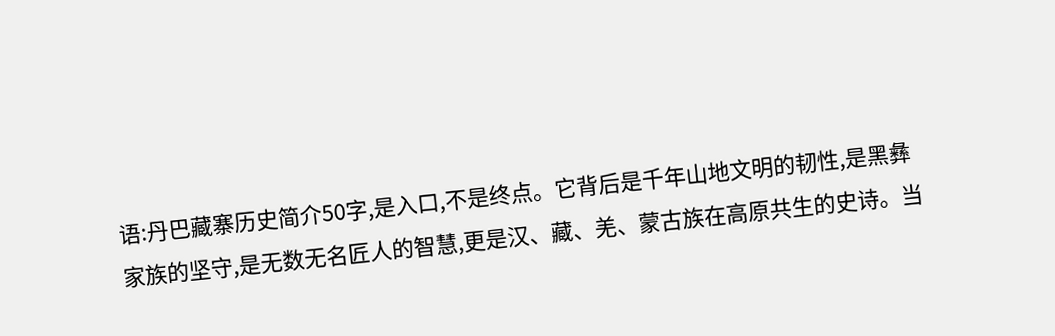语:丹巴藏寨历史简介50字,是入口,不是终点。它背后是千年山地文明的韧性,是黑彝家族的坚守,是无数无名匠人的智慧,更是汉、藏、羌、蒙古族在高原共生的史诗。当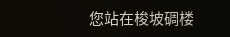您站在梭坡碉楼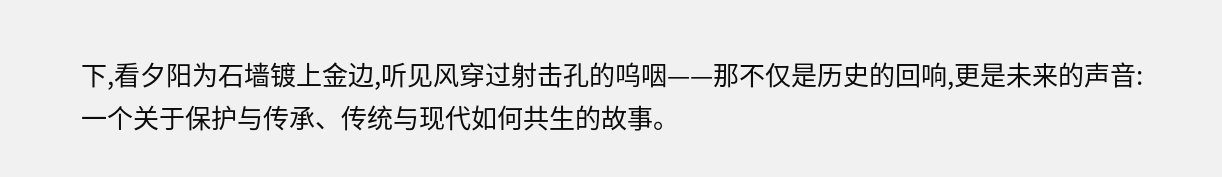下,看夕阳为石墙镀上金边,听见风穿过射击孔的呜咽——那不仅是历史的回响,更是未来的声音:一个关于保护与传承、传统与现代如何共生的故事。